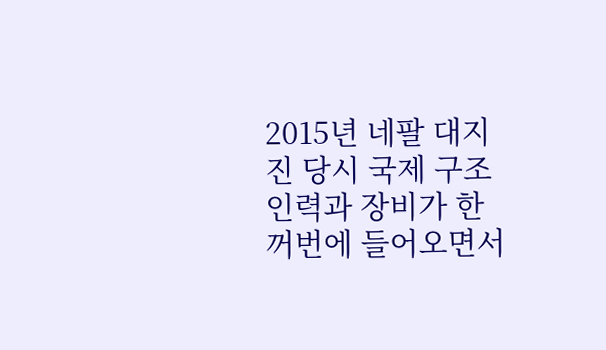2015년 네팔 대지진 당시 국제 구조 인력과 장비가 한꺼번에 들어오면서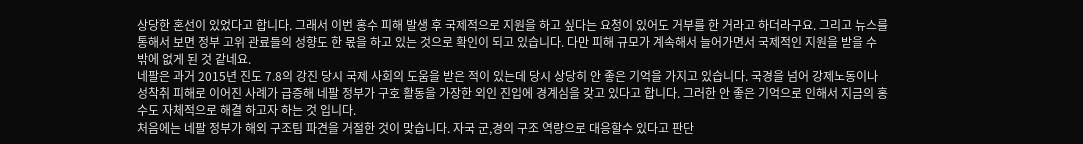상당한 혼선이 있었다고 합니다. 그래서 이번 홍수 피해 발생 후 국제적으로 지원을 하고 싶다는 요청이 있어도 거부를 한 거라고 하더라구요. 그리고 뉴스를 통해서 보면 정부 고위 관료들의 성향도 한 몫을 하고 있는 것으로 확인이 되고 있습니다. 다만 피해 규모가 계속해서 늘어가면서 국제적인 지원을 받을 수 밖에 없게 된 것 같네요.
네팔은 과거 2015년 진도 7.8의 강진 당시 국제 사회의 도움을 받은 적이 있는데 당시 상당히 안 좋은 기억을 가지고 있습니다. 국경을 넘어 강제노동이나 성착취 피해로 이어진 사례가 급증해 네팔 정부가 구호 활동을 가장한 외인 진입에 경계심을 갖고 있다고 합니다. 그러한 안 좋은 기억으로 인해서 지금의 홍수도 자체적으로 해결 하고자 하는 것 입니다.
처음에는 네팔 정부가 해외 구조팀 파견을 거절한 것이 맞습니다. 자국 군,경의 구조 역량으로 대응할수 있다고 판단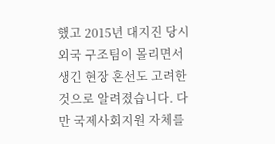했고 2015년 대지진 당시 외국 구조팀이 몰리면서 생긴 현장 혼선도 고려한 것으로 알려졌습니다. 다만 국제사회지원 자체를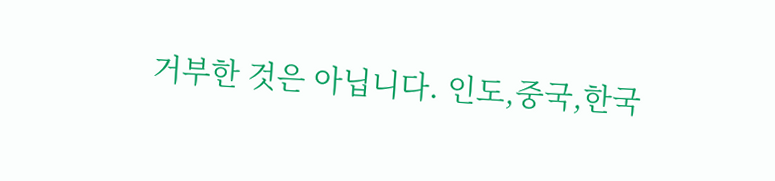거부한 것은 아닙니다. 인도,중국,한국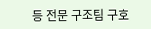등 전문 구조팀 구호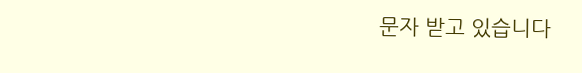문자 받고 있습니다